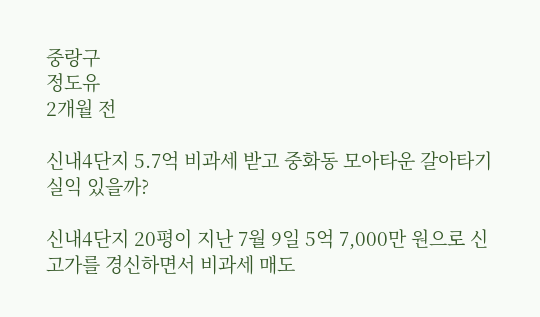중랑구
정도유
2개월 전

신내4단지 5.7억 비과세 받고 중화동 모아타운 갈아타기 실익 있을까?

신내4단지 20평이 지난 7월 9일 5억 7,000만 원으로 신고가를 경신하면서 비과세 매도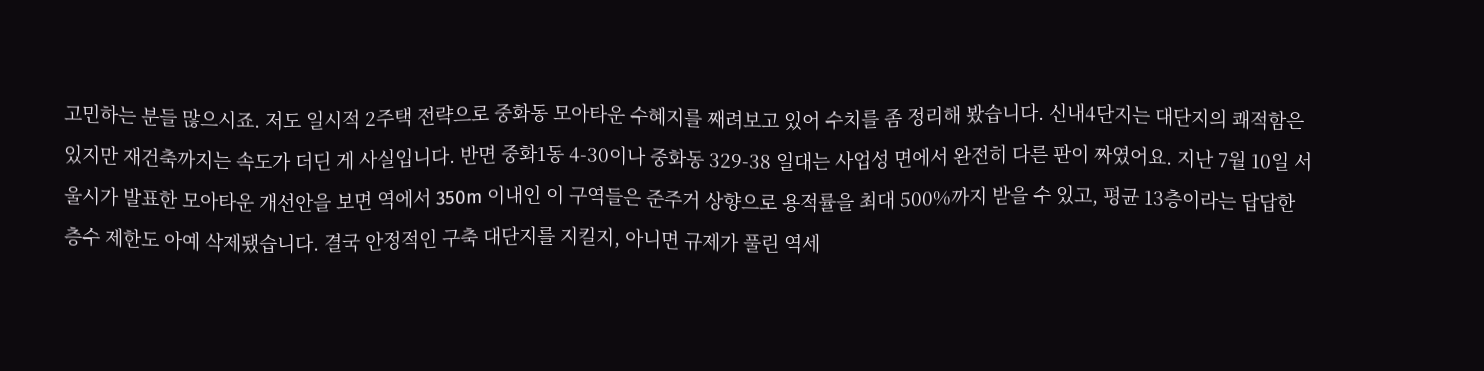고민하는 분들 많으시죠. 저도 일시적 2주택 전략으로 중화동 모아타운 수혜지를 째려보고 있어 수치를 좀 정리해 봤습니다. 신내4단지는 대단지의 쾌적함은 있지만 재건축까지는 속도가 더딘 게 사실입니다. 반면 중화1동 4-30이나 중화동 329-38 일대는 사업성 면에서 완전히 다른 판이 짜였어요. 지난 7월 10일 서울시가 발표한 모아타운 개선안을 보면 역에서 350m 이내인 이 구역들은 준주거 상향으로 용적률을 최대 500%까지 받을 수 있고, 평균 13층이라는 답답한 층수 제한도 아예 삭제됐습니다. 결국 안정적인 구축 대단지를 지킬지, 아니면 규제가 풀린 역세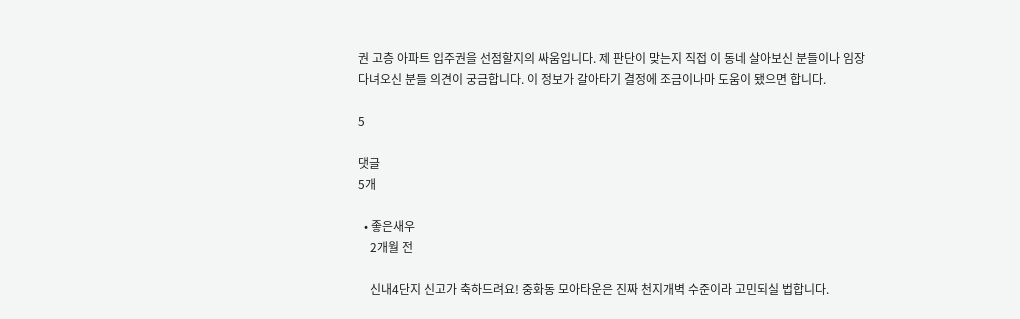권 고층 아파트 입주권을 선점할지의 싸움입니다. 제 판단이 맞는지 직접 이 동네 살아보신 분들이나 임장 다녀오신 분들 의견이 궁금합니다. 이 정보가 갈아타기 결정에 조금이나마 도움이 됐으면 합니다.

5

댓글
5개

  • 좋은새우
    2개월 전

    신내4단지 신고가 축하드려요! 중화동 모아타운은 진짜 천지개벽 수준이라 고민되실 법합니다.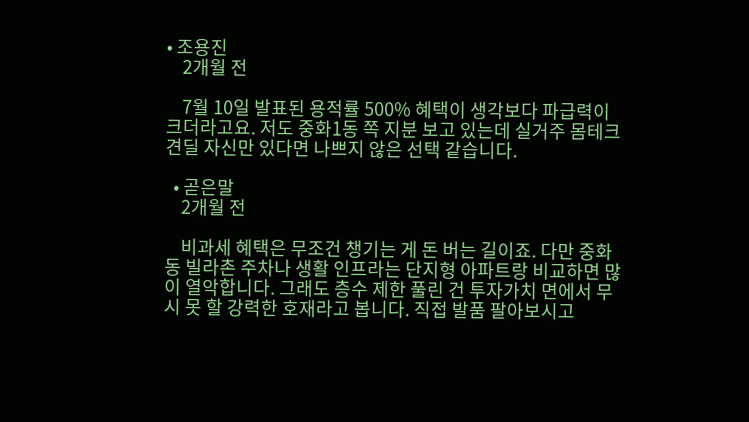• 조용진
    2개월 전

    7월 10일 발표된 용적률 500% 혜택이 생각보다 파급력이 크더라고요. 저도 중화1동 쪽 지분 보고 있는데 실거주 몸테크 견딜 자신만 있다면 나쁘지 않은 선택 같습니다.

  • 곧은말
    2개월 전

    비과세 혜택은 무조건 챙기는 게 돈 버는 길이죠. 다만 중화동 빌라촌 주차나 생활 인프라는 단지형 아파트랑 비교하면 많이 열악합니다. 그래도 층수 제한 풀린 건 투자가치 면에서 무시 못 할 강력한 호재라고 봅니다. 직접 발품 팔아보시고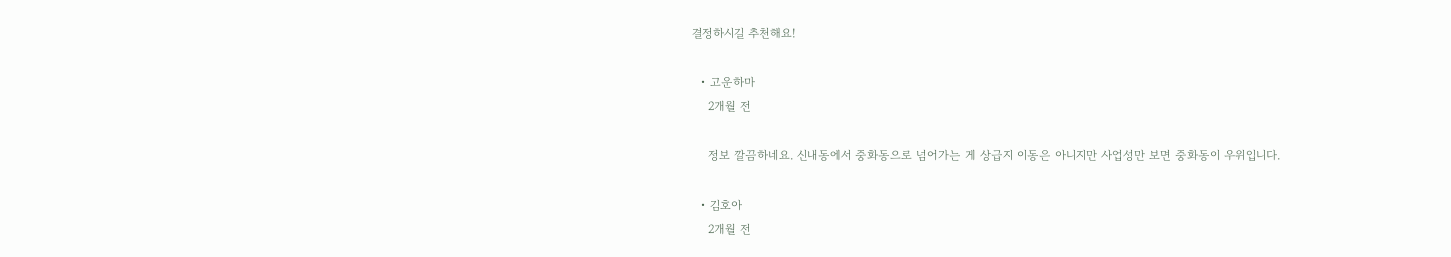결정하시길 추천해요!

  • 고운하마
    2개월 전

    정보 깔끔하네요. 신내동에서 중화동으로 넘어가는 게 상급지 이동은 아니지만 사업성만 보면 중화동이 우위입니다.

  • 김호아
    2개월 전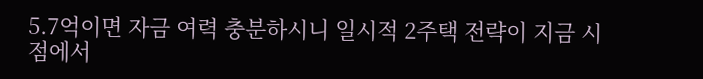5.7억이면 자금 여력 충분하시니 일시적 2주택 전략이 지금 시점에서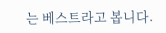는 베스트라고 봅니다.